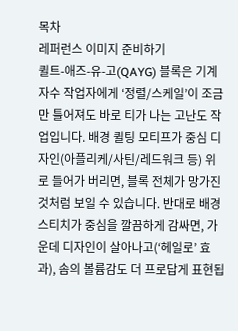목차
레퍼런스 이미지 준비하기
퀼트-애즈-유-고(QAYG) 블록은 기계자수 작업자에게 ‘정렬/스케일’이 조금만 틀어져도 바로 티가 나는 고난도 작업입니다. 배경 퀼팅 모티프가 중심 디자인(아플리케/사틴/레드워크 등) 위로 들어가 버리면, 블록 전체가 망가진 것처럼 보일 수 있습니다. 반대로 배경 스티치가 중심을 깔끔하게 감싸면, 가운데 디자인이 살아나고(‘헤일로’ 효과), 솜의 볼륨감도 더 프로답게 표현됩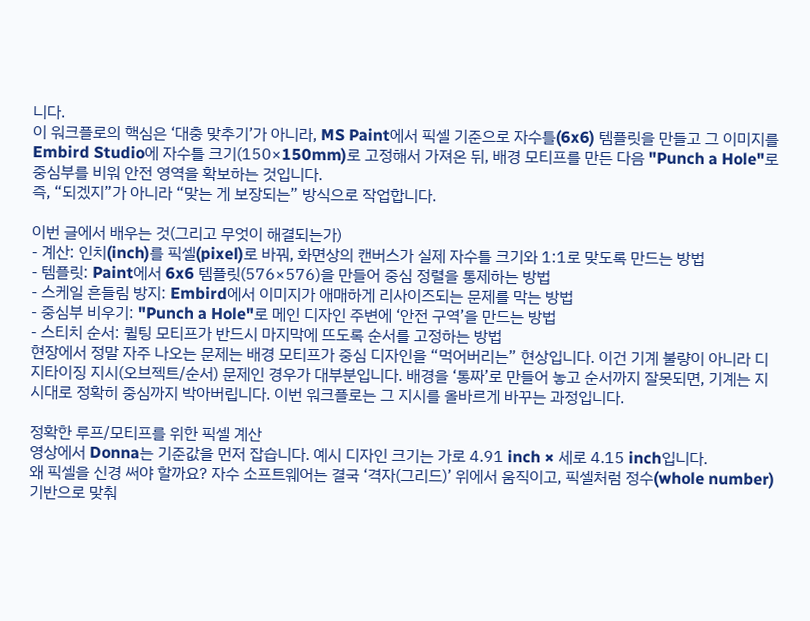니다.
이 워크플로의 핵심은 ‘대충 맞추기’가 아니라, MS Paint에서 픽셀 기준으로 자수틀(6x6) 템플릿을 만들고 그 이미지를 Embird Studio에 자수틀 크기(150×150mm)로 고정해서 가져온 뒤, 배경 모티프를 만든 다음 "Punch a Hole"로 중심부를 비워 안전 영역을 확보하는 것입니다.
즉, “되겠지”가 아니라 “맞는 게 보장되는” 방식으로 작업합니다.

이번 글에서 배우는 것(그리고 무엇이 해결되는가)
- 계산: 인치(inch)를 픽셀(pixel)로 바꿔, 화면상의 캔버스가 실제 자수틀 크기와 1:1로 맞도록 만드는 방법
- 템플릿: Paint에서 6x6 템플릿(576×576)을 만들어 중심 정렬을 통제하는 방법
- 스케일 흔들림 방지: Embird에서 이미지가 애매하게 리사이즈되는 문제를 막는 방법
- 중심부 비우기: "Punch a Hole"로 메인 디자인 주변에 ‘안전 구역’을 만드는 방법
- 스티치 순서: 퀼팅 모티프가 반드시 마지막에 뜨도록 순서를 고정하는 방법
현장에서 정말 자주 나오는 문제는 배경 모티프가 중심 디자인을 “먹어버리는” 현상입니다. 이건 기계 불량이 아니라 디지타이징 지시(오브젝트/순서) 문제인 경우가 대부분입니다. 배경을 ‘통짜’로 만들어 놓고 순서까지 잘못되면, 기계는 지시대로 정확히 중심까지 박아버립니다. 이번 워크플로는 그 지시를 올바르게 바꾸는 과정입니다.

정확한 루프/모티프를 위한 픽셀 계산
영상에서 Donna는 기준값을 먼저 잡습니다. 예시 디자인 크기는 가로 4.91 inch × 세로 4.15 inch입니다.
왜 픽셀을 신경 써야 할까요? 자수 소프트웨어는 결국 ‘격자(그리드)’ 위에서 움직이고, 픽셀처럼 정수(whole number) 기반으로 맞춰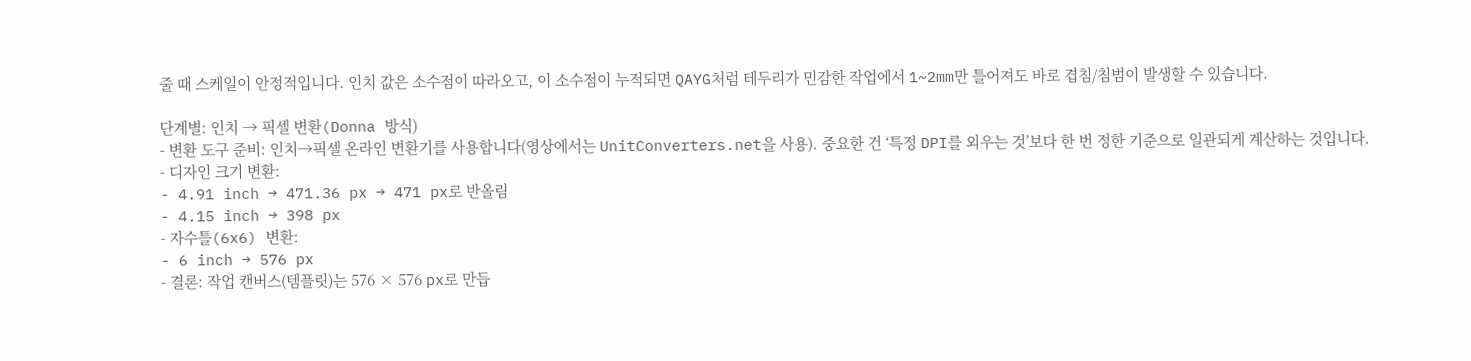줄 때 스케일이 안정적입니다. 인치 값은 소수점이 따라오고, 이 소수점이 누적되면 QAYG처럼 테두리가 민감한 작업에서 1~2mm만 틀어져도 바로 겹침/침범이 발생할 수 있습니다.

단계별: 인치 → 픽셀 변환(Donna 방식)
- 변환 도구 준비: 인치→픽셀 온라인 변환기를 사용합니다(영상에서는 UnitConverters.net을 사용). 중요한 건 ‘특정 DPI를 외우는 것’보다 한 번 정한 기준으로 일관되게 계산하는 것입니다.
- 디자인 크기 변환:
- 4.91 inch → 471.36 px → 471 px로 반올림
- 4.15 inch → 398 px
- 자수틀(6x6) 변환:
- 6 inch → 576 px
- 결론: 작업 캔버스(템플릿)는 576 × 576 px로 만듭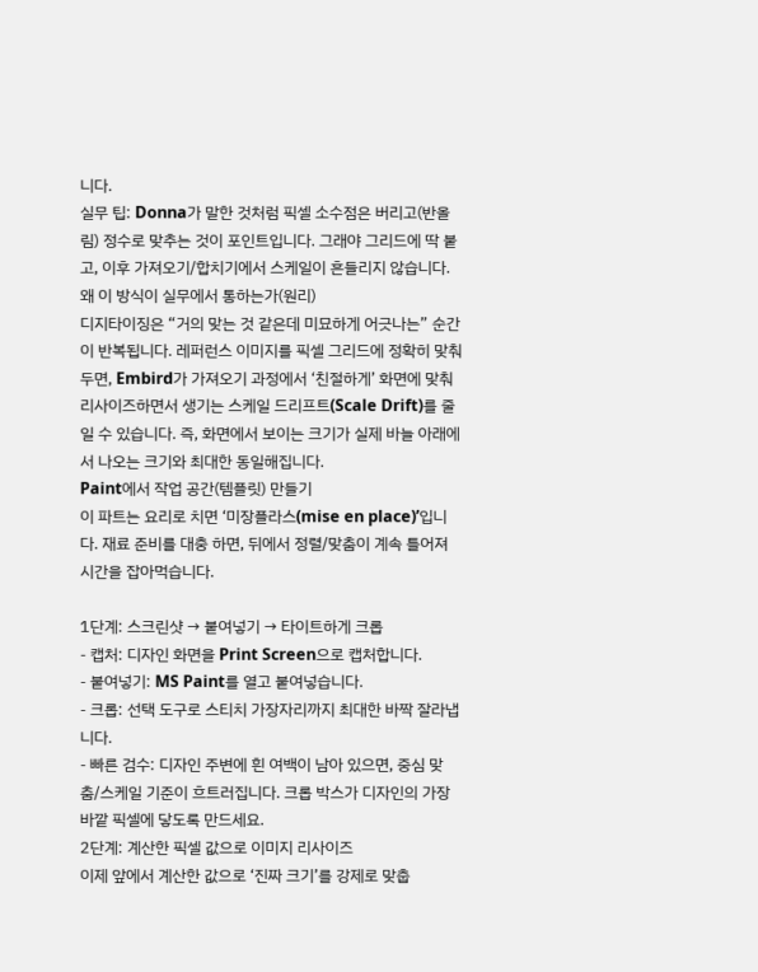니다.
실무 팁: Donna가 말한 것처럼 픽셀 소수점은 버리고(반올림) 정수로 맞추는 것이 포인트입니다. 그래야 그리드에 딱 붙고, 이후 가져오기/합치기에서 스케일이 흔들리지 않습니다.
왜 이 방식이 실무에서 통하는가(원리)
디지타이징은 “거의 맞는 것 같은데 미묘하게 어긋나는” 순간이 반복됩니다. 레퍼런스 이미지를 픽셀 그리드에 정확히 맞춰두면, Embird가 가져오기 과정에서 ‘친절하게’ 화면에 맞춰 리사이즈하면서 생기는 스케일 드리프트(Scale Drift)를 줄일 수 있습니다. 즉, 화면에서 보이는 크기가 실제 바늘 아래에서 나오는 크기와 최대한 동일해집니다.
Paint에서 작업 공간(템플릿) 만들기
이 파트는 요리로 치면 ‘미장플라스(mise en place)’입니다. 재료 준비를 대충 하면, 뒤에서 정렬/맞춤이 계속 틀어져 시간을 잡아먹습니다.

1단계: 스크린샷 → 붙여넣기 → 타이트하게 크롭
- 캡처: 디자인 화면을 Print Screen으로 캡처합니다.
- 붙여넣기: MS Paint를 열고 붙여넣습니다.
- 크롭: 선택 도구로 스티치 가장자리까지 최대한 바짝 잘라냅니다.
- 빠른 검수: 디자인 주변에 흰 여백이 남아 있으면, 중심 맞춤/스케일 기준이 흐트러집니다. 크롭 박스가 디자인의 가장 바깥 픽셀에 닿도록 만드세요.
2단계: 계산한 픽셀 값으로 이미지 리사이즈
이제 앞에서 계산한 값으로 ‘진짜 크기’를 강제로 맞춥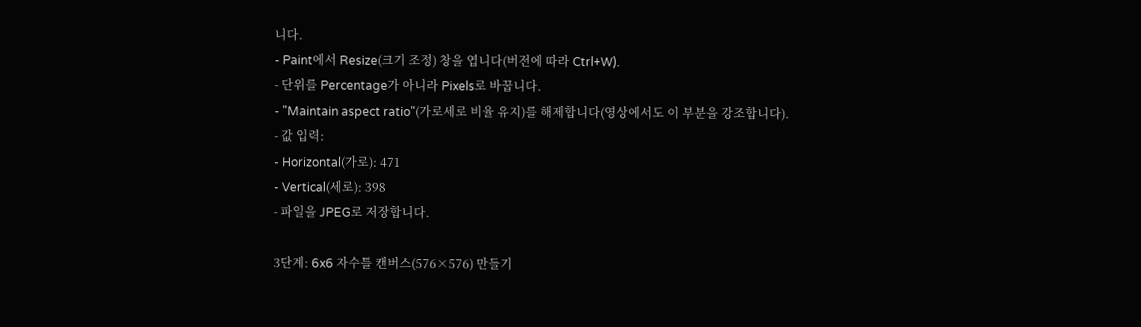니다.
- Paint에서 Resize(크기 조정) 창을 엽니다(버전에 따라 Ctrl+W).
- 단위를 Percentage가 아니라 Pixels로 바꿉니다.
- "Maintain aspect ratio"(가로세로 비율 유지)를 해제합니다(영상에서도 이 부분을 강조합니다).
- 값 입력:
- Horizontal(가로): 471
- Vertical(세로): 398
- 파일을 JPEG로 저장합니다.

3단계: 6x6 자수틀 캔버스(576×576) 만들기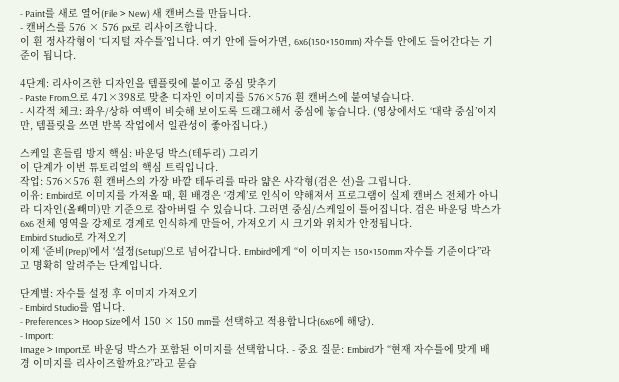- Paint를 새로 열어(File > New) 새 캔버스를 만듭니다.
- 캔버스를 576 × 576 px로 리사이즈합니다.
이 흰 정사각형이 ‘디지털 자수틀’입니다. 여기 안에 들어가면, 6x6(150×150mm) 자수틀 안에도 들어간다는 기준이 됩니다.

4단계: 리사이즈한 디자인을 템플릿에 붙이고 중심 맞추기
- Paste From으로 471×398로 맞춘 디자인 이미지를 576×576 흰 캔버스에 붙여넣습니다.
- 시각적 체크: 좌우/상하 여백이 비슷해 보이도록 드래그해서 중심에 놓습니다. (영상에서도 ‘대략 중심’이지만, 템플릿을 쓰면 반복 작업에서 일관성이 좋아집니다.)

스케일 흔들림 방지 핵심: 바운딩 박스(테두리) 그리기
이 단계가 이번 튜토리얼의 핵심 트릭입니다.
작업: 576×576 흰 캔버스의 가장 바깥 테두리를 따라 얇은 사각형(검은 선)을 그립니다.
이유: Embird로 이미지를 가져올 때, 흰 배경은 ‘경계’로 인식이 약해져서 프로그램이 실제 캔버스 전체가 아니라 디자인(올빼미)만 기준으로 잡아버릴 수 있습니다. 그러면 중심/스케일이 틀어집니다. 검은 바운딩 박스가 6x6 전체 영역을 강제로 경계로 인식하게 만들어, 가져오기 시 크기와 위치가 안정됩니다.
Embird Studio로 가져오기
이제 ‘준비(Prep)’에서 ‘설정(Setup)’으로 넘어갑니다. Embird에게 “이 이미지는 150×150mm 자수틀 기준이다”라고 명확히 알려주는 단계입니다.

단계별: 자수틀 설정 후 이미지 가져오기
- Embird Studio를 엽니다.
- Preferences > Hoop Size에서 150 × 150 mm를 선택하고 적용합니다(6x6에 해당).
- Import:
Image > Import로 바운딩 박스가 포함된 이미지를 선택합니다. - 중요 질문: Embird가 “현재 자수틀에 맞게 배경 이미지를 리사이즈할까요?”라고 묻습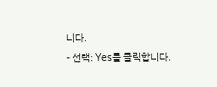니다.
- 선택: Yes를 클릭합니다.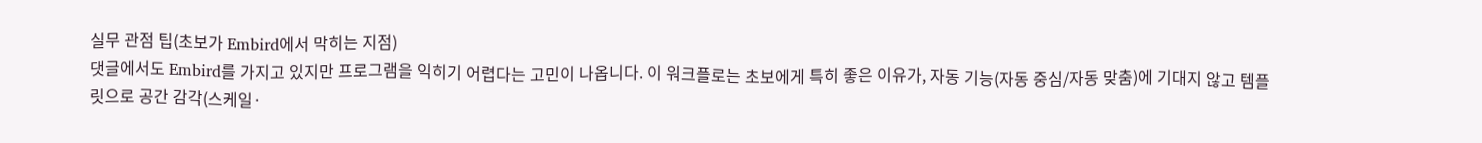실무 관점 팁(초보가 Embird에서 막히는 지점)
댓글에서도 Embird를 가지고 있지만 프로그램을 익히기 어렵다는 고민이 나옵니다. 이 워크플로는 초보에게 특히 좋은 이유가, 자동 기능(자동 중심/자동 맞춤)에 기대지 않고 템플릿으로 공간 감각(스케일·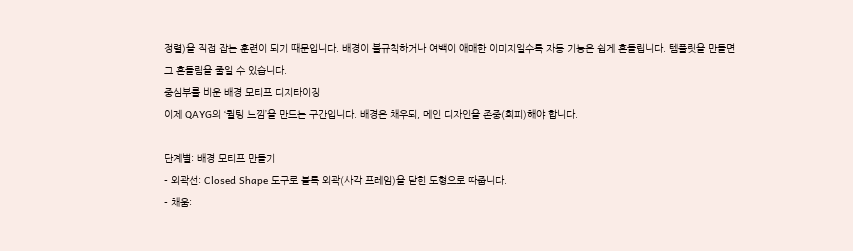정렬)을 직접 잡는 훈련이 되기 때문입니다. 배경이 불규칙하거나 여백이 애매한 이미지일수록 자동 기능은 쉽게 흔들립니다. 템플릿을 만들면 그 흔들림을 줄일 수 있습니다.
중심부를 비운 배경 모티프 디지타이징
이제 QAYG의 ‘퀼팅 느낌’을 만드는 구간입니다. 배경은 채우되, 메인 디자인을 존중(회피)해야 합니다.

단계별: 배경 모티프 만들기
- 외곽선: Closed Shape 도구로 블록 외곽(사각 프레임)을 닫힌 도형으로 따줍니다.
- 채움: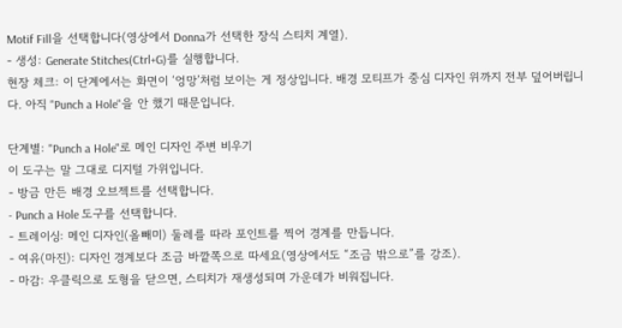Motif Fill을 선택합니다(영상에서 Donna가 선택한 장식 스티치 계열).
- 생성: Generate Stitches(Ctrl+G)를 실행합니다.
현장 체크: 이 단계에서는 화면이 ‘엉망’처럼 보이는 게 정상입니다. 배경 모티프가 중심 디자인 위까지 전부 덮어버립니다. 아직 "Punch a Hole"을 안 했기 때문입니다.

단계별: "Punch a Hole"로 메인 디자인 주변 비우기
이 도구는 말 그대로 디지털 가위입니다.
- 방금 만든 배경 오브젝트를 선택합니다.
- Punch a Hole 도구를 선택합니다.
- 트레이싱: 메인 디자인(올빼미) 둘레를 따라 포인트를 찍어 경계를 만듭니다.
- 여유(마진): 디자인 경계보다 조금 바깥쪽으로 따세요(영상에서도 “조금 밖으로”를 강조).
- 마감: 우클릭으로 도형을 닫으면, 스티치가 재생성되며 가운데가 비워집니다.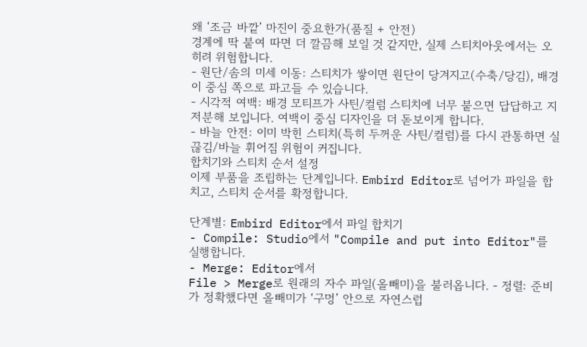왜 ‘조금 바깥’ 마진이 중요한가(품질 + 안전)
경계에 딱 붙여 따면 더 깔끔해 보일 것 같지만, 실제 스티치아웃에서는 오히려 위험합니다.
- 원단/솜의 미세 이동: 스티치가 쌓이면 원단이 당겨지고(수축/당김), 배경이 중심 쪽으로 파고들 수 있습니다.
- 시각적 여백: 배경 모티프가 사틴/컬럼 스티치에 너무 붙으면 답답하고 지저분해 보입니다. 여백이 중심 디자인을 더 돋보이게 합니다.
- 바늘 안전: 이미 박힌 스티치(특히 두꺼운 사틴/컬럼)를 다시 관통하면 실 끊김/바늘 휘어짐 위험이 커집니다.
합치기와 스티치 순서 설정
이제 부품을 조립하는 단계입니다. Embird Editor로 넘어가 파일을 합치고, 스티치 순서를 확정합니다.

단계별: Embird Editor에서 파일 합치기
- Compile: Studio에서 "Compile and put into Editor"를 실행합니다.
- Merge: Editor에서
File > Merge로 원래의 자수 파일(올빼미)을 불러옵니다. - 정렬: 준비가 정확했다면 올빼미가 ‘구멍’ 안으로 자연스럽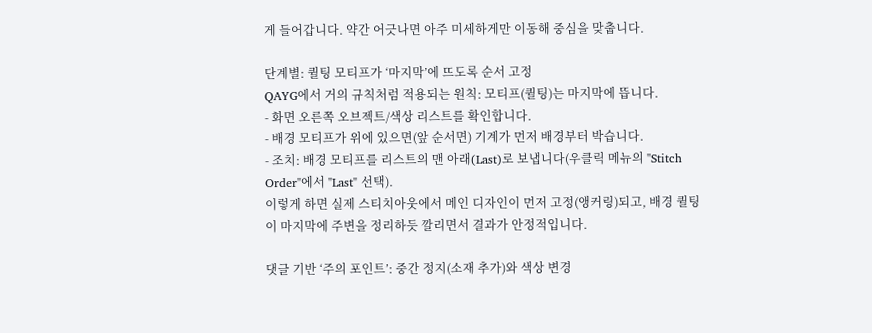게 들어갑니다. 약간 어긋나면 아주 미세하게만 이동해 중심을 맞춥니다.

단계별: 퀼팅 모티프가 ‘마지막’에 뜨도록 순서 고정
QAYG에서 거의 규칙처럼 적용되는 원칙: 모티프(퀼팅)는 마지막에 뜹니다.
- 화면 오른쪽 오브젝트/색상 리스트를 확인합니다.
- 배경 모티프가 위에 있으면(앞 순서면) 기계가 먼저 배경부터 박습니다.
- 조치: 배경 모티프를 리스트의 맨 아래(Last)로 보냅니다(우클릭 메뉴의 "Stitch Order"에서 "Last" 선택).
이렇게 하면 실제 스티치아웃에서 메인 디자인이 먼저 고정(앵커링)되고, 배경 퀼팅이 마지막에 주변을 정리하듯 깔리면서 결과가 안정적입니다.

댓글 기반 ‘주의 포인트’: 중간 정지(소재 추가)와 색상 변경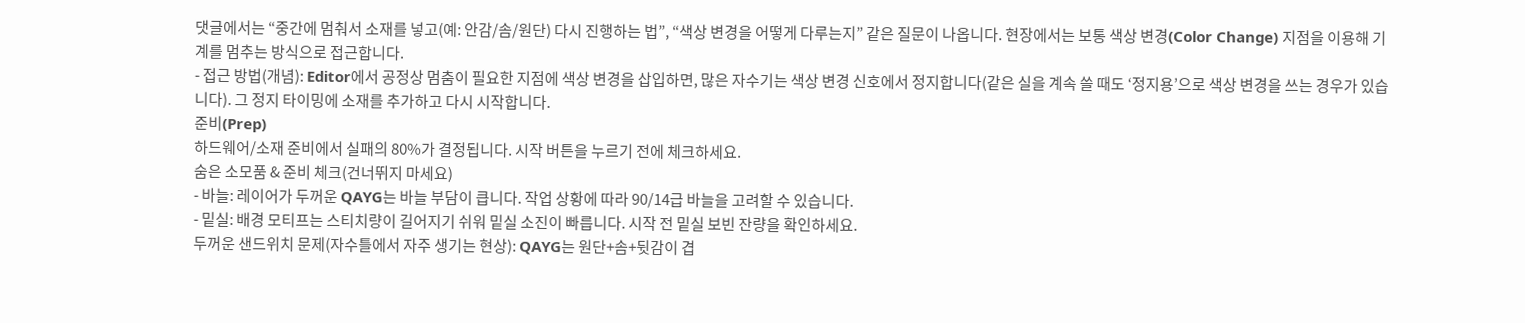댓글에서는 “중간에 멈춰서 소재를 넣고(예: 안감/솜/원단) 다시 진행하는 법”, “색상 변경을 어떻게 다루는지” 같은 질문이 나옵니다. 현장에서는 보통 색상 변경(Color Change) 지점을 이용해 기계를 멈추는 방식으로 접근합니다.
- 접근 방법(개념): Editor에서 공정상 멈춤이 필요한 지점에 색상 변경을 삽입하면, 많은 자수기는 색상 변경 신호에서 정지합니다(같은 실을 계속 쓸 때도 ‘정지용’으로 색상 변경을 쓰는 경우가 있습니다). 그 정지 타이밍에 소재를 추가하고 다시 시작합니다.
준비(Prep)
하드웨어/소재 준비에서 실패의 80%가 결정됩니다. 시작 버튼을 누르기 전에 체크하세요.
숨은 소모품 & 준비 체크(건너뛰지 마세요)
- 바늘: 레이어가 두꺼운 QAYG는 바늘 부담이 큽니다. 작업 상황에 따라 90/14급 바늘을 고려할 수 있습니다.
- 밑실: 배경 모티프는 스티치량이 길어지기 쉬워 밑실 소진이 빠릅니다. 시작 전 밑실 보빈 잔량을 확인하세요.
두꺼운 샌드위치 문제(자수틀에서 자주 생기는 현상): QAYG는 원단+솜+뒷감이 겹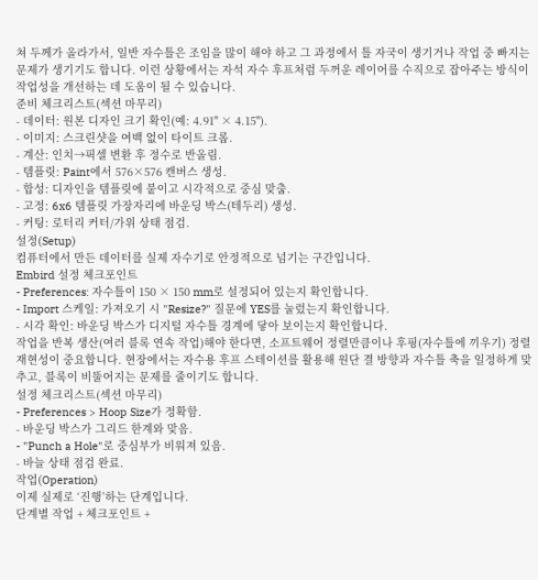쳐 두께가 올라가서, 일반 자수틀은 조임을 많이 해야 하고 그 과정에서 틀 자국이 생기거나 작업 중 빠지는 문제가 생기기도 합니다. 이런 상황에서는 자석 자수 후프처럼 두꺼운 레이어를 수직으로 잡아주는 방식이 작업성을 개선하는 데 도움이 될 수 있습니다.
준비 체크리스트(섹션 마무리)
- 데이터: 원본 디자인 크기 확인(예: 4.91" × 4.15").
- 이미지: 스크린샷을 여백 없이 타이트 크롭.
- 계산: 인치→픽셀 변환 후 정수로 반올림.
- 템플릿: Paint에서 576×576 캔버스 생성.
- 합성: 디자인을 템플릿에 붙이고 시각적으로 중심 맞춤.
- 고정: 6x6 템플릿 가장자리에 바운딩 박스(테두리) 생성.
- 커팅: 로터리 커터/가위 상태 점검.
설정(Setup)
컴퓨터에서 만든 데이터를 실제 자수기로 안정적으로 넘기는 구간입니다.
Embird 설정 체크포인트
- Preferences: 자수틀이 150 × 150 mm로 설정되어 있는지 확인합니다.
- Import 스케일: 가져오기 시 "Resize?" 질문에 YES를 눌렀는지 확인합니다.
- 시각 확인: 바운딩 박스가 디지털 자수틀 경계에 닿아 보이는지 확인합니다.
작업을 반복 생산(여러 블록 연속 작업)해야 한다면, 소프트웨어 정렬만큼이나 후핑(자수틀에 끼우기) 정렬 재현성이 중요합니다. 현장에서는 자수용 후프 스테이션를 활용해 원단 결 방향과 자수틀 축을 일정하게 맞추고, 블록이 비뚤어지는 문제를 줄이기도 합니다.
설정 체크리스트(섹션 마무리)
- Preferences > Hoop Size가 정확함.
- 바운딩 박스가 그리드 한계와 맞음.
- "Punch a Hole"로 중심부가 비워져 있음.
- 바늘 상태 점검 완료.
작업(Operation)
이제 실제로 ‘진행’하는 단계입니다.
단계별 작업 + 체크포인트 +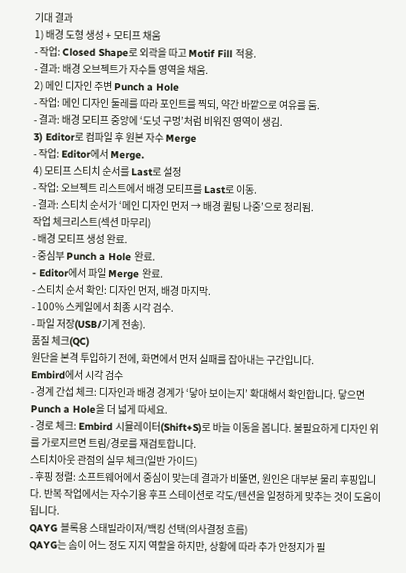기대 결과
1) 배경 도형 생성 + 모티프 채움
- 작업: Closed Shape로 외곽을 따고 Motif Fill 적용.
- 결과: 배경 오브젝트가 자수틀 영역을 채움.
2) 메인 디자인 주변 Punch a Hole
- 작업: 메인 디자인 둘레를 따라 포인트를 찍되, 약간 바깥으로 여유를 둠.
- 결과: 배경 모티프 중앙에 ‘도넛 구멍’처럼 비워진 영역이 생김.
3) Editor로 컴파일 후 원본 자수 Merge
- 작업: Editor에서 Merge.
4) 모티프 스티치 순서를 Last로 설정
- 작업: 오브젝트 리스트에서 배경 모티프를 Last로 이동.
- 결과: 스티치 순서가 ‘메인 디자인 먼저 → 배경 퀼팅 나중’으로 정리됨.
작업 체크리스트(섹션 마무리)
- 배경 모티프 생성 완료.
- 중심부 Punch a Hole 완료.
- Editor에서 파일 Merge 완료.
- 스티치 순서 확인: 디자인 먼저, 배경 마지막.
- 100% 스케일에서 최종 시각 검수.
- 파일 저장(USB/기계 전송).
품질 체크(QC)
원단을 본격 투입하기 전에, 화면에서 먼저 실패를 잡아내는 구간입니다.
Embird에서 시각 검수
- 경계 간섭 체크: 디자인과 배경 경계가 ‘닿아 보이는지’ 확대해서 확인합니다. 닿으면 Punch a Hole을 더 넓게 따세요.
- 경로 체크: Embird 시뮬레이터(Shift+S)로 바늘 이동을 봅니다. 불필요하게 디자인 위를 가로지르면 트림/경로를 재검토합니다.
스티치아웃 관점의 실무 체크(일반 가이드)
- 후핑 정렬: 소프트웨어에서 중심이 맞는데 결과가 비뚤면, 원인은 대부분 물리 후핑입니다. 반복 작업에서는 자수기용 후프 스테이션로 각도/텐션을 일정하게 맞추는 것이 도움이 됩니다.
QAYG 블록용 스태빌라이저/백킹 선택(의사결정 흐름)
QAYG는 솜이 어느 정도 지지 역할을 하지만, 상황에 따라 추가 안정지가 필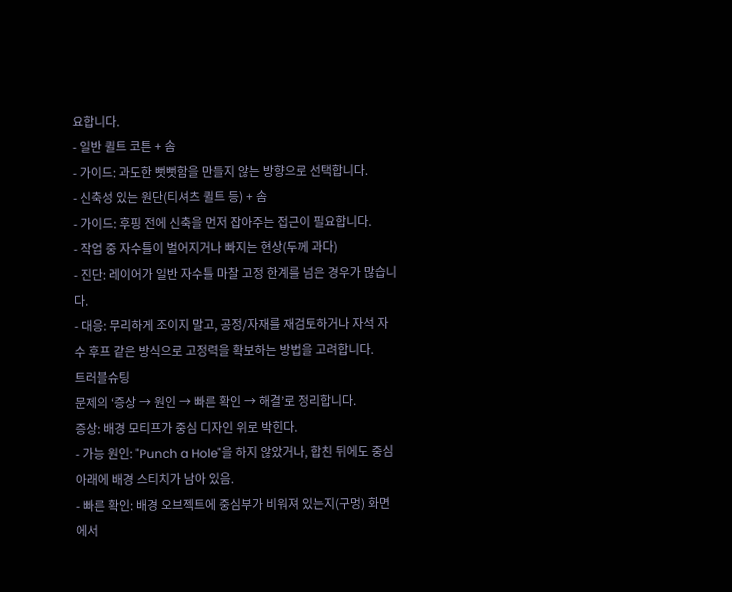요합니다.
- 일반 퀼트 코튼 + 솜
- 가이드: 과도한 뻣뻣함을 만들지 않는 방향으로 선택합니다.
- 신축성 있는 원단(티셔츠 퀼트 등) + 솜
- 가이드: 후핑 전에 신축을 먼저 잡아주는 접근이 필요합니다.
- 작업 중 자수틀이 벌어지거나 빠지는 현상(두께 과다)
- 진단: 레이어가 일반 자수틀 마찰 고정 한계를 넘은 경우가 많습니다.
- 대응: 무리하게 조이지 말고, 공정/자재를 재검토하거나 자석 자수 후프 같은 방식으로 고정력을 확보하는 방법을 고려합니다.
트러블슈팅
문제의 ‘증상 → 원인 → 빠른 확인 → 해결’로 정리합니다.
증상: 배경 모티프가 중심 디자인 위로 박힌다.
- 가능 원인: "Punch a Hole"을 하지 않았거나, 합친 뒤에도 중심 아래에 배경 스티치가 남아 있음.
- 빠른 확인: 배경 오브젝트에 중심부가 비워져 있는지(구멍) 화면에서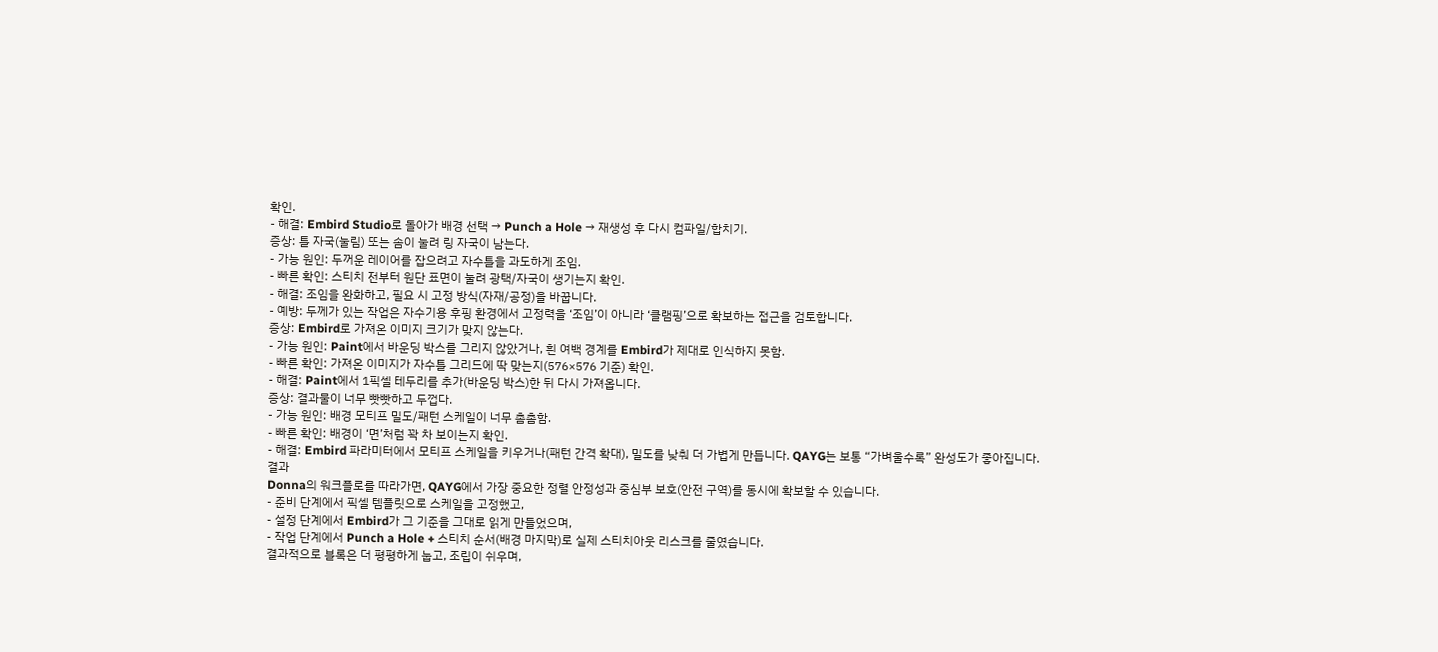확인.
- 해결: Embird Studio로 돌아가 배경 선택 → Punch a Hole → 재생성 후 다시 컴파일/합치기.
증상: 틀 자국(눌림) 또는 솜이 눌려 링 자국이 남는다.
- 가능 원인: 두꺼운 레이어를 잡으려고 자수틀을 과도하게 조임.
- 빠른 확인: 스티치 전부터 원단 표면이 눌려 광택/자국이 생기는지 확인.
- 해결: 조임을 완화하고, 필요 시 고정 방식(자재/공정)을 바꿉니다.
- 예방: 두께가 있는 작업은 자수기용 후핑 환경에서 고정력을 ‘조임’이 아니라 ‘클램핑’으로 확보하는 접근을 검토합니다.
증상: Embird로 가져온 이미지 크기가 맞지 않는다.
- 가능 원인: Paint에서 바운딩 박스를 그리지 않았거나, 흰 여백 경계를 Embird가 제대로 인식하지 못함.
- 빠른 확인: 가져온 이미지가 자수틀 그리드에 딱 맞는지(576×576 기준) 확인.
- 해결: Paint에서 1픽셀 테두리를 추가(바운딩 박스)한 뒤 다시 가져옵니다.
증상: 결과물이 너무 빳빳하고 두껍다.
- 가능 원인: 배경 모티프 밀도/패턴 스케일이 너무 촘촘함.
- 빠른 확인: 배경이 ‘면’처럼 꽉 차 보이는지 확인.
- 해결: Embird 파라미터에서 모티프 스케일을 키우거나(패턴 간격 확대), 밀도를 낮춰 더 가볍게 만듭니다. QAYG는 보통 “가벼울수록” 완성도가 좋아집니다.
결과
Donna의 워크플로를 따라가면, QAYG에서 가장 중요한 정렬 안정성과 중심부 보호(안전 구역)를 동시에 확보할 수 있습니다.
- 준비 단계에서 픽셀 템플릿으로 스케일을 고정했고,
- 설정 단계에서 Embird가 그 기준을 그대로 읽게 만들었으며,
- 작업 단계에서 Punch a Hole + 스티치 순서(배경 마지막)로 실제 스티치아웃 리스크를 줄였습니다.
결과적으로 블록은 더 평평하게 눕고, 조립이 쉬우며,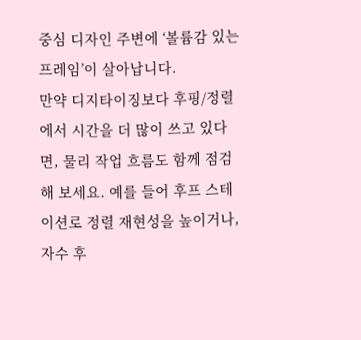중심 디자인 주변에 ‘볼륨감 있는 프레임’이 살아납니다.
만약 디지타이징보다 후핑/정렬에서 시간을 더 많이 쓰고 있다면, 물리 작업 흐름도 함께 점검해 보세요. 예를 들어 후프 스테이션로 정렬 재현성을 높이거나, 자수 후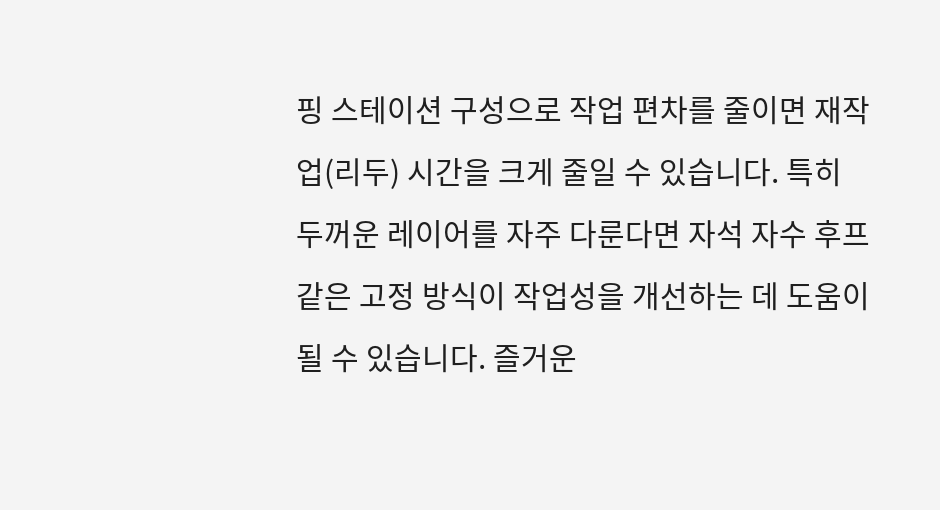핑 스테이션 구성으로 작업 편차를 줄이면 재작업(리두) 시간을 크게 줄일 수 있습니다. 특히 두꺼운 레이어를 자주 다룬다면 자석 자수 후프 같은 고정 방식이 작업성을 개선하는 데 도움이 될 수 있습니다. 즐거운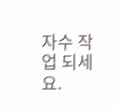자수 작업 되세요.